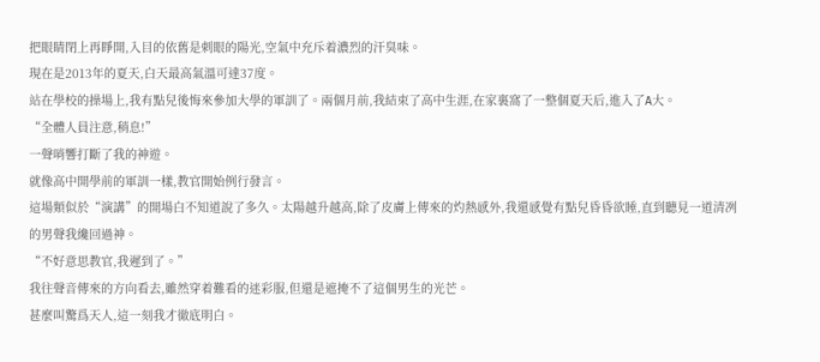把眼睛閉上再睜開,入目的依舊是刺眼的陽光,空氣中充斥着濃烈的汗臭味。
現在是2013年的夏天,白天最高氣溫可達37度。
站在學校的操場上,我有點兒後悔來參加大學的軍訓了。兩個月前,我結束了高中生涯,在家裏窩了一整個夏天后,進入了A大。
“全體人員注意,稍息!”
一聲哨響打斷了我的神遊。
就像高中開學前的軍訓一樣,教官開始例行發言。
這場類似於“演講”的開場白不知道說了多久。太陽越升越高,除了皮膚上傳來的灼熱感外,我還感覺有點兒昏昏欲睡,直到聽見一道清冽的男聲我纔回過神。
“不好意思教官,我遲到了。”
我往聲音傳來的方向看去,雖然穿着難看的迷彩服,但還是遮掩不了這個男生的光芒。
甚麼叫驚爲天人,這一刻我才徹底明白。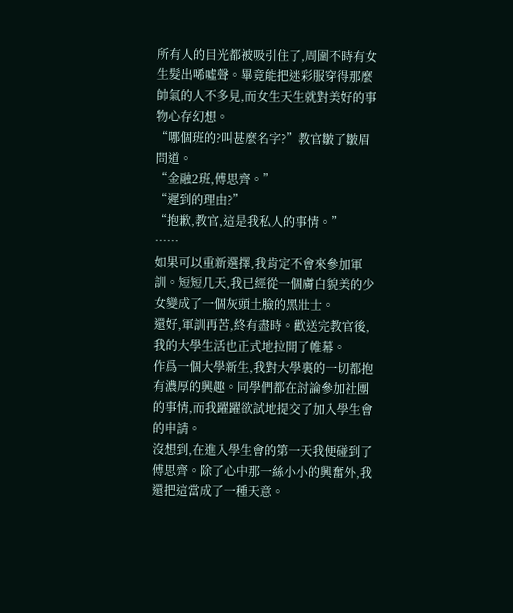所有人的目光都被吸引住了,周圍不時有女生髮出唏噓聲。畢竟能把迷彩服穿得那麼帥氣的人不多見,而女生天生就對美好的事物心存幻想。
“哪個班的?叫甚麼名字?”教官皺了皺眉問道。
“金融2班,傅思齊。”
“遲到的理由?”
“抱歉,教官,這是我私人的事情。”
……
如果可以重新選擇,我肯定不會來參加軍訓。短短几天,我已經從一個膚白貌美的少女變成了一個灰頭土臉的黑壯士。
還好,軍訓再苦,終有盡時。歡送完教官後,我的大學生活也正式地拉開了帷幕。
作爲一個大學新生,我對大學裏的一切都抱有濃厚的興趣。同學們都在討論參加社團的事情,而我躍躍欲試地提交了加入學生會的申請。
沒想到,在進入學生會的第一天我便碰到了傅思齊。除了心中那一絲小小的興奮外,我還把這當成了一種天意。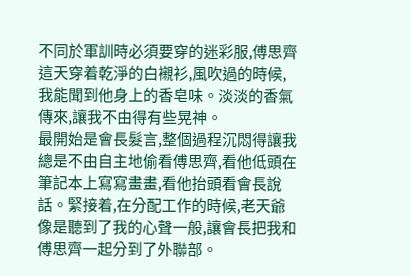不同於軍訓時必須要穿的迷彩服,傅思齊這天穿着乾淨的白襯衫,風吹過的時候,我能聞到他身上的香皂味。淡淡的香氣傳來,讓我不由得有些晃神。
最開始是會長髮言,整個過程沉悶得讓我總是不由自主地偷看傅思齊,看他低頭在筆記本上寫寫畫畫,看他抬頭看會長說話。緊接着,在分配工作的時候,老天爺像是聽到了我的心聲一般,讓會長把我和傅思齊一起分到了外聯部。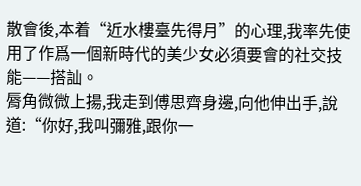散會後,本着“近水樓臺先得月”的心理,我率先使用了作爲一個新時代的美少女必須要會的社交技能——搭訕。
脣角微微上揚,我走到傅思齊身邊,向他伸出手,說道:“你好,我叫彌雅,跟你一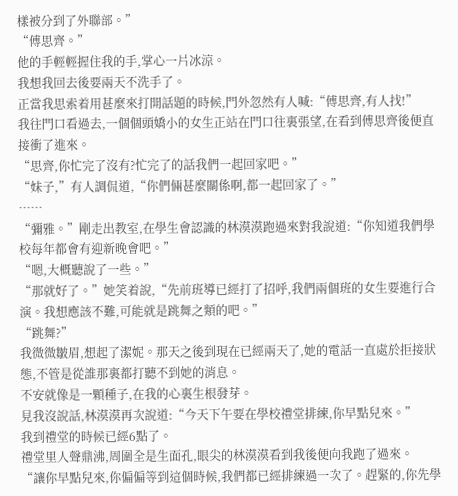樣被分到了外聯部。”
“傅思齊。”
他的手輕輕握住我的手,掌心一片冰涼。
我想我回去後要兩天不洗手了。
正當我思索着用甚麼來打開話題的時候,門外忽然有人喊:“傅思齊,有人找!”
我往門口看過去,一個個頭嬌小的女生正站在門口往裏張望,在看到傅思齊後便直接衝了進來。
“思齊,你忙完了沒有?忙完了的話我們一起回家吧。”
“妹子,”有人調侃道,“你們倆甚麼關係啊,都一起回家了。”
……
“彌雅。”剛走出教室,在學生會認識的林漠漠跑過來對我說道:“你知道我們學校每年都會有迎新晚會吧。”
“嗯,大概聽說了一些。”
“那就好了。”她笑着說,“先前班導已經打了招呼,我們兩個班的女生要進行合演。我想應該不難,可能就是跳舞之類的吧。”
“跳舞?”
我微微皺眉,想起了潔妮。那天之後到現在已經兩天了,她的電話一直處於拒接狀態,不管是從誰那裏都打聽不到她的消息。
不安就像是一顆種子,在我的心裏生根發芽。
見我沒說話,林漠漠再次說道:“今天下午要在學校禮堂排練,你早點兒來。”
我到禮堂的時候已經6點了。
禮堂里人聲鼎沸,周圍全是生面孔,眼尖的林漠漠看到我後便向我跑了過來。
“讓你早點兒來,你偏偏等到這個時候,我們都已經排練過一次了。趕緊的,你先學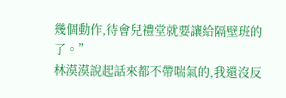幾個動作,待會兒禮堂就要讓給隔壁班的了。”
林漠漠說起話來都不帶喘氣的,我還沒反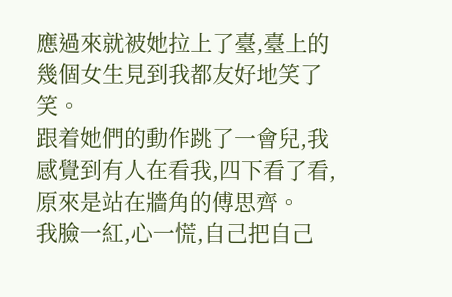應過來就被她拉上了臺,臺上的幾個女生見到我都友好地笑了笑。
跟着她們的動作跳了一會兒,我感覺到有人在看我,四下看了看,原來是站在牆角的傅思齊。
我臉一紅,心一慌,自己把自己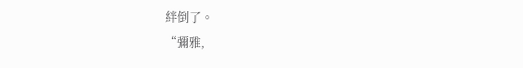絆倒了。
“彌雅,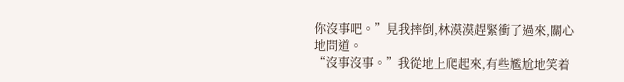你沒事吧。”見我摔倒,林漠漠趕緊衝了過來,關心地問道。
“沒事沒事。”我從地上爬起來,有些尷尬地笑着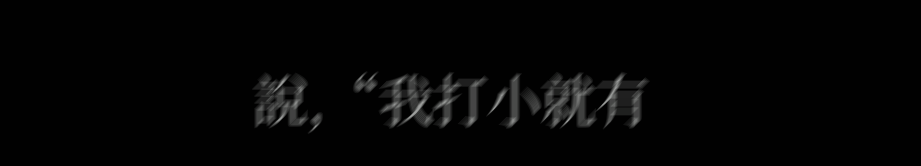說,“我打小就有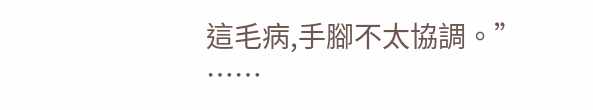這毛病,手腳不太協調。”
……